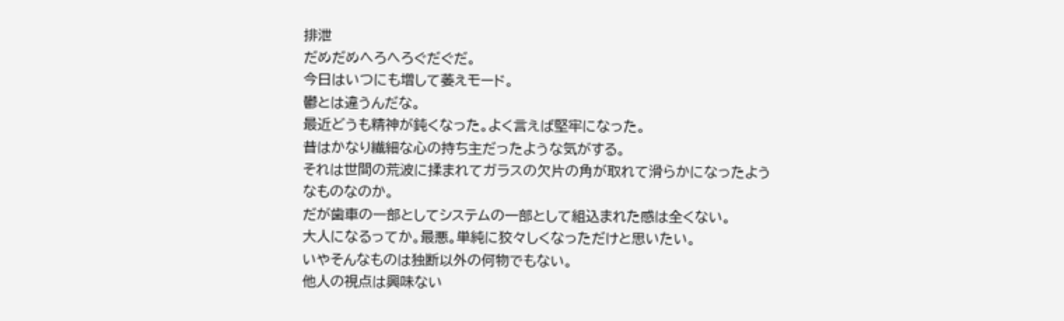排泄
だめだめへろへろぐだぐだ。
今日はいつにも増して萎えモード。
鬱とは違うんだな。
最近どうも精神が鈍くなった。よく言えば堅牢になった。
昔はかなり繊細な心の持ち主だったような気がする。
それは世間の荒波に揉まれてガラスの欠片の角が取れて滑らかになったようなものなのか。
だが歯車の一部としてシステムの一部として組込まれた感は全くない。
大人になるってか。最悪。単純に狡々しくなっただけと思いたい。
いやそんなものは独断以外の何物でもない。
他人の視点は興味ない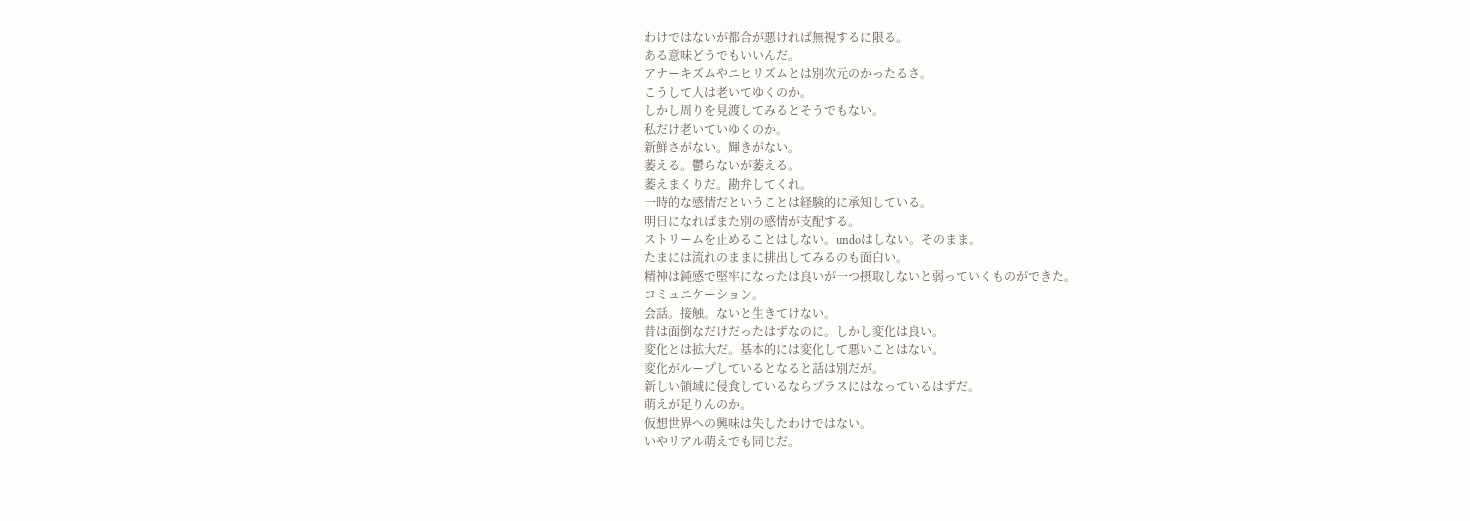わけではないが都合が悪ければ無視するに限る。
ある意味どうでもいいんだ。
アナーキズムやニヒリズムとは別次元のかったるさ。
こうして人は老いてゆくのか。
しかし周りを見渡してみるとそうでもない。
私だけ老いていゆくのか。
新鮮さがない。輝きがない。
萎える。鬱らないが萎える。
萎えまくりだ。勘弁してくれ。
一時的な感情だということは経験的に承知している。
明日になればまた別の感情が支配する。
ストリームを止めることはしない。undoはしない。そのまま。
たまには流れのままに排出してみるのも面白い。
精神は鈍感で堅牢になったは良いが一つ摂取しないと弱っていくものができた。
コミュニケーション。
会話。接触。ないと生きてけない。
昔は面倒なだけだったはずなのに。しかし変化は良い。
変化とは拡大だ。基本的には変化して悪いことはない。
変化がループしているとなると話は別だが。
新しい領域に侵食しているならプラスにはなっているはずだ。
萌えが足りんのか。
仮想世界への興味は失したわけではない。
いやリアル萌えでも同じだ。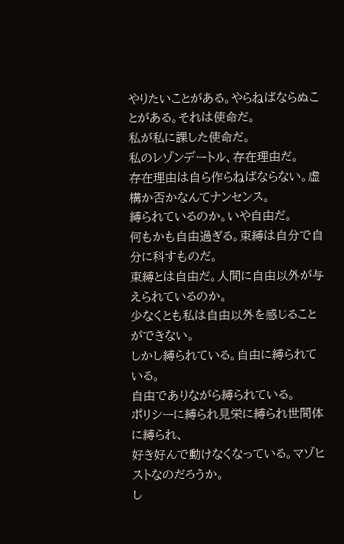やりたいことがある。やらねばならぬことがある。それは使命だ。
私が私に課した使命だ。
私のレゾンデートル、存在理由だ。
存在理由は自ら作らねばならない。虚構か否かなんてナンセンス。
縛られているのか。いや自由だ。
何もかも自由過ぎる。束縛は自分で自分に科すものだ。
束縛とは自由だ。人間に自由以外が与えられているのか。
少なくとも私は自由以外を感じることができない。
しかし縛られている。自由に縛られている。
自由でありながら縛られている。
ポリシーに縛られ見栄に縛られ世間体に縛られ、
好き好んで動けなくなっている。マゾヒストなのだろうか。
し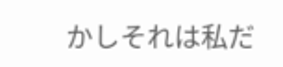かしそれは私だ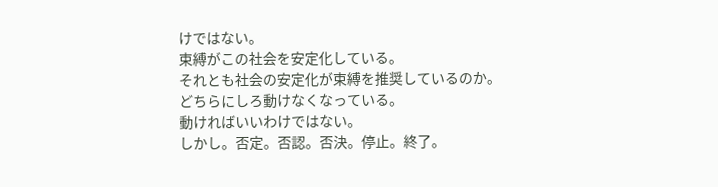けではない。
束縛がこの社会を安定化している。
それとも社会の安定化が束縛を推奨しているのか。
どちらにしろ動けなくなっている。
動ければいいわけではない。
しかし。否定。否認。否決。停止。終了。